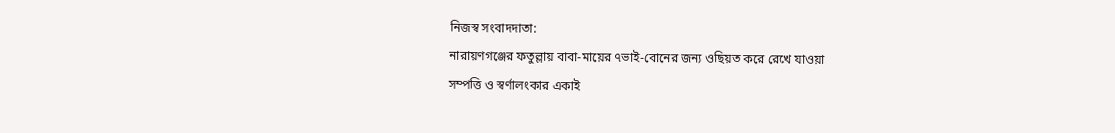নিজস্ব সংবাদদাতা:
নারায়ণগঞ্জের ফতুল্লায় বাবা-মায়ের ৭ভাই-বোনের জন্য ওছিয়ত করে রেখে যাওয়া
সম্পত্তি ও স্বর্ণালংকার একাই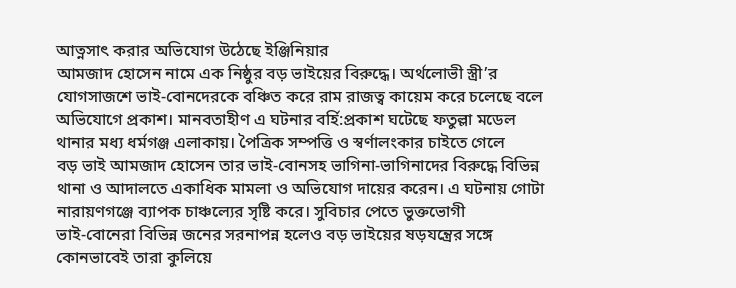আত্নসাৎ করার অভিযোগ উঠেছে ইঞ্জিনিয়ার
আমজাদ হোসেন নামে এক নিষ্ঠুর বড় ভাইয়ের বিরুদ্ধে। অর্থলোভী স্ত্রী’র
যোগসাজশে ভাই-বোনদেরকে বঞ্চিত করে রাম রাজত্ব কায়েম করে চলেছে বলে
অভিযোগে প্রকাশ। মানবতাহীণ এ ঘটনার বর্হি:প্রকাশ ঘটেছে ফতুল্লা মডেল
থানার মধ্য ধর্মগঞ্জ এলাকায়। পৈত্রিক সম্পত্তি ও স্বর্ণালংকার চাইতে গেলে
বড় ভাই আমজাদ হোসেন তার ভাই-বোনসহ ভাগিনা-ভাগিনাদের বিরুদ্ধে বিভিন্ন
থানা ও আদালতে একাধিক মামলা ও অভিযোগ দায়ের করেন। এ ঘটনায় গোটা
নারায়ণগঞ্জে ব্যাপক চাঞ্চল্যের সৃষ্টি করে। সুবিচার পেতে ভুক্তভোগী
ভাই-বোনেরা বিভিন্ন জনের সরনাপন্ন হলেও বড় ভাইয়ের ষড়যন্ত্রের সঙ্গে
কোনভাবেই তারা কুলিয়ে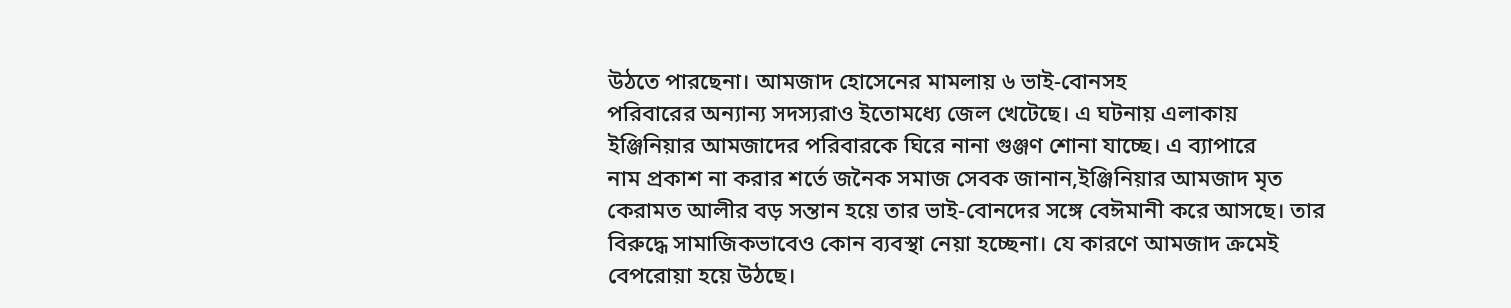উঠতে পারছেনা। আমজাদ হোসেনের মামলায় ৬ ভাই-বোনসহ
পরিবারের অন্যান্য সদস্যরাও ইতোমধ্যে জেল খেটেছে। এ ঘটনায় এলাকায়
ইঞ্জিনিয়ার আমজাদের পরিবারকে ঘিরে নানা গুঞ্জণ শোনা যাচ্ছে। এ ব্যাপারে
নাম প্রকাশ না করার শর্তে জনৈক সমাজ সেবক জানান,ইঞ্জিনিয়ার আমজাদ মৃত
কেরামত আলীর বড় সন্তান হয়ে তার ভাই-বোনদের সঙ্গে বেঈমানী করে আসছে। তার
বিরুদ্ধে সামাজিকভাবেও কোন ব্যবস্থা নেয়া হচ্ছেনা। যে কারণে আমজাদ ক্রমেই
বেপরোয়া হয়ে উঠছে।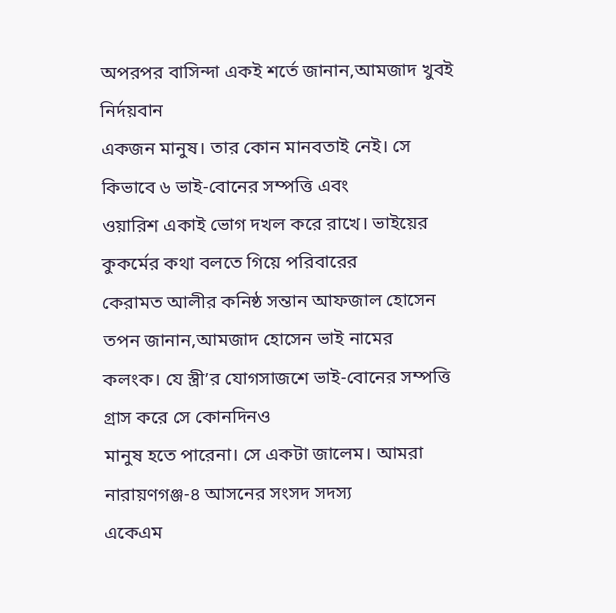অপরপর বাসিন্দা একই শর্তে জানান,আমজাদ খুবই নির্দয়বান
একজন মানুষ। তার কোন মানবতাই নেই। সে কিভাবে ৬ ভাই-বোনের সম্পত্তি এবং
ওয়ারিশ একাই ভোগ দখল করে রাখে। ভাইয়ের কুকর্মের কথা বলতে গিয়ে পরিবারের
কেরামত আলীর কনিষ্ঠ সন্তান আফজাল হোসেন তপন জানান,আমজাদ হোসেন ভাই নামের
কলংক। যে স্ত্রী’র যোগসাজশে ভাই-বোনের সম্পত্তি গ্রাস করে সে কোনদিনও
মানুষ হতে পারেনা। সে একটা জালেম। আমরা নারায়ণগঞ্জ-৪ আসনের সংসদ সদস্য
একেএম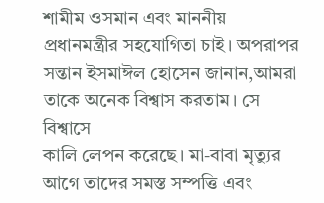শামীম ওসমান এবং মাননীয় প্রধানমন্ত্রীর সহযোগিতা চাই। অপরাপর
সন্তান ইসমাঈল হোসেন জানান,আমরা তাকে অনেক বিশ্বাস করতাম। সে বিশ্বাসে
কালি লেপন করেছে। মা-বাবা মৃত্যুর আগে তাদের সমস্ত সম্পত্তি এবং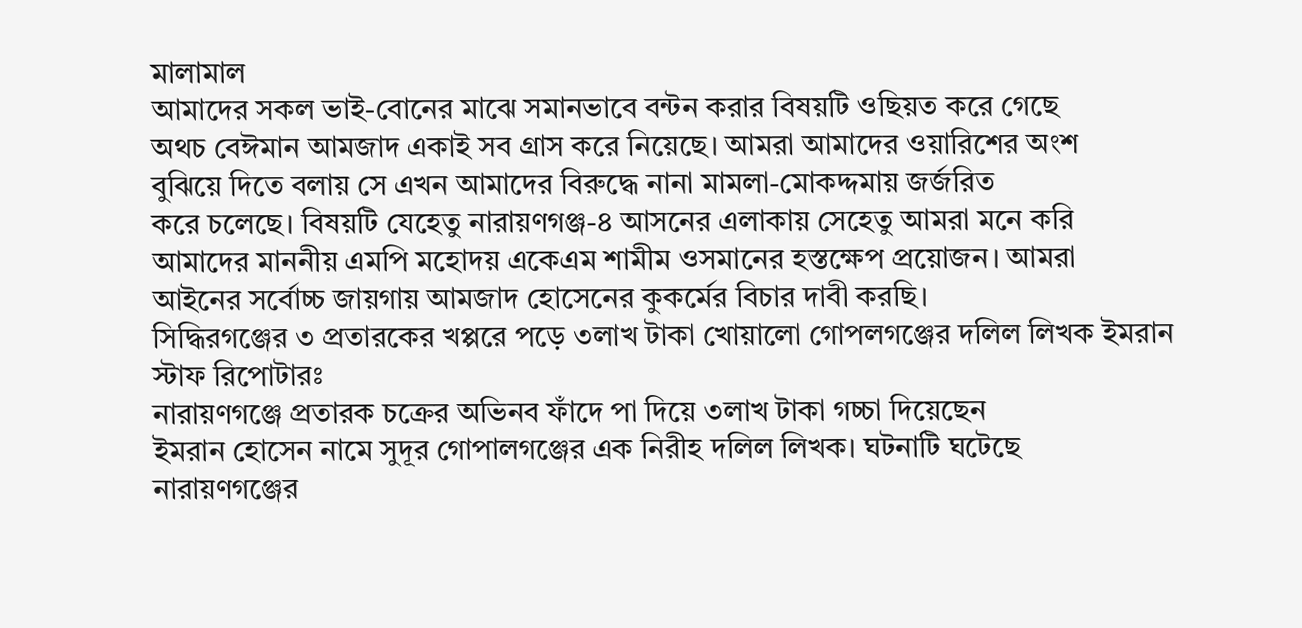মালামাল
আমাদের সকল ভাই-বোনের মাঝে সমানভাবে বন্টন করার বিষয়টি ওছিয়ত করে গেছে
অথচ বেঈমান আমজাদ একাই সব গ্রাস করে নিয়েছে। আমরা আমাদের ওয়ারিশের অংশ
বুঝিয়ে দিতে বলায় সে এখন আমাদের বিরুদ্ধে নানা মামলা-মোকদ্দমায় জর্জরিত
করে চলেছে। বিষয়টি যেহেতু নারায়ণগঞ্জ-৪ আসনের এলাকায় সেহেতু আমরা মনে করি
আমাদের মাননীয় এমপি মহোদয় একেএম শামীম ওসমানের হস্তক্ষেপ প্রয়োজন। আমরা
আইনের সর্বোচ্চ জায়গায় আমজাদ হোসেনের কুকর্মের বিচার দাবী করছি।
সিদ্ধিরগঞ্জের ৩ প্রতারকের খপ্পরে পড়ে ৩লাখ টাকা খোয়ালো গোপলগঞ্জের দলিল লিখক ইমরান
স্টাফ রিপোটারঃ
নারায়ণগঞ্জে প্রতারক চক্রের অভিনব ফাঁদে পা দিয়ে ৩লাখ টাকা গচ্চা দিয়েছেন
ইমরান হোসেন নামে সুদূর গোপালগঞ্জের এক নিরীহ দলিল লিখক। ঘটনাটি ঘটেছে
নারায়ণগঞ্জের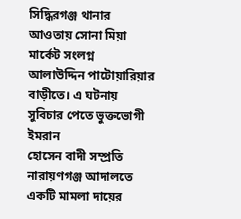সিদ্ধিরগঞ্জ থানার আওতায় সোনা মিয়া মার্কেট সংলগ্ন
আলাউদ্দিন পাটোয়ারিয়ার বাড়ীতে। এ ঘটনায় সুবিচার পেতে ভুক্তভোগী ইমরান
হোসেন বাদী সম্প্রতি নারায়ণগঞ্জ আদালতে একটি মামলা দায়ের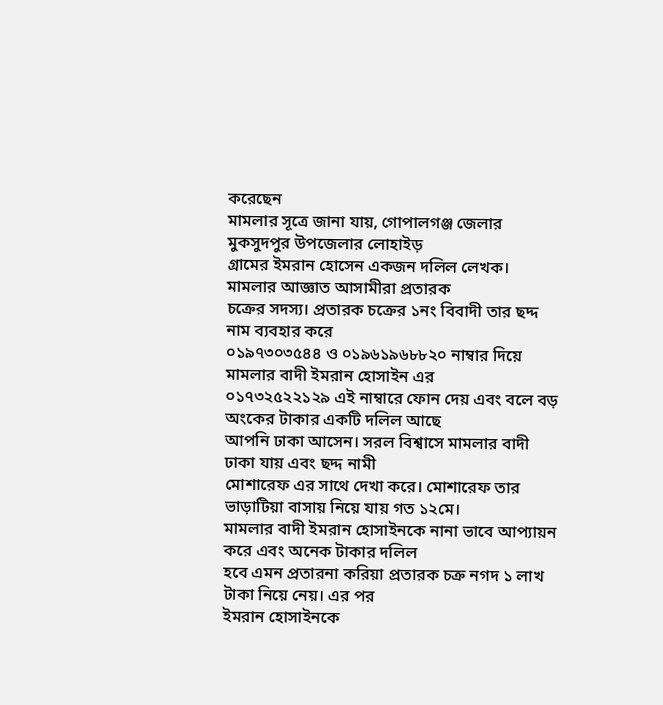করেছেন
মামলার সূত্রে জানা যায়, গোপালগঞ্জ জেলার মুকসুদপুর উপজেলার লোহাইড়
গ্রামের ইমরান হোসেন একজন দলিল লেখক। মামলার আজ্ঞাত আসামীরা প্রতারক
চক্রের সদস্য। প্রতারক চক্রের ১নং বিবাদী তার ছদ্দ নাম ব্যবহার করে
০১৯৭৩০৩৫৪৪ ও ০১৯৬১৯৬৮৮২০ নাম্বার দিয়ে মামলার বাদী ইমরান হোসাইন এর
০১৭৩২৫২২১২৯ এই নাম্বারে ফোন দেয় এবং বলে বড় অংকের টাকার একটি দলিল আছে
আপনি ঢাকা আসেন। সরল বিশ্বাসে মামলার বাদী ঢাকা যায় এবং ছদ্দ নামী
মোশারেফ এর সাথে দেখা করে। মোশারেফ তার ভাড়াটিয়া বাসায় নিয়ে যায় গত ১২মে।
মামলার বাদী ইমরান হোসাইনকে নানা ভাবে আপ্যায়ন করে এবং অনেক টাকার দলিল
হবে এমন প্রতারনা করিয়া প্রতারক চক্র নগদ ১ লাখ টাকা নিয়ে নেয়। এর পর
ইমরান হোসাইনকে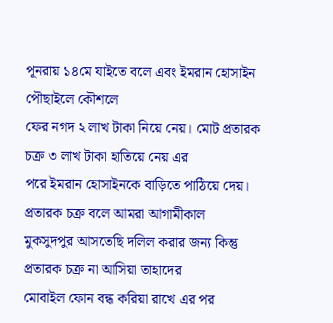পূনরায় ১৪মে যাইতে বলে এবং ইমরান হোসাইন পৌছাইলে কৌশলে
ফের নগদ ২ লাখ টাকা নিয়ে নেয়। মোট প্রতারক চক্র ৩ লাখ টাকা হাতিয়ে নেয় এর
পরে ইমরান হোসাইনকে বাড়িতে পাঠিয়ে দেয়। প্রতারক চক্র বলে আমরা আগামীকাল
মুকসুদপুর আসতেছি দলিল করার জন্য কিন্তু প্রতারক চক্র না আসিয়া তাহাদের
মোবাইল ফোন বন্ধ করিয়া রাখে এর পর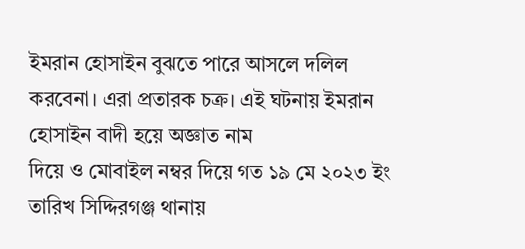ইমরান হোসাইন বুঝতে পারে আসলে দলিল
করবেনা। এরা প্রতারক চক্র। এই ঘটনায় ইমরান হোসাইন বাদী হয়ে অজ্ঞাত নাম
দিয়ে ও মোবাইল নম্বর দিয়ে গত ১৯ মে ২০২৩ ইং তারিখ সিদ্দিরগঞ্জ থানায়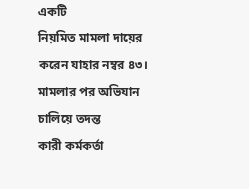একটি
নিয়মিত মামলা দায়ের করেন যাহার নম্বর ৪৩। মামলার পর অভিযান চালিয়ে তদন্ত
কারী কর্মকর্তা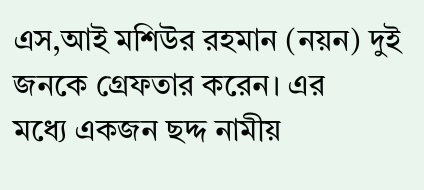এস,আই মশিউর রহমান (নয়ন) দুই জনকে গ্রেফতার করেন। এর
মধ্যে একজন ছদ্দ নামীয়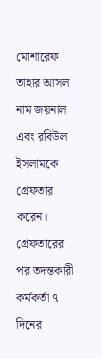মোশারেফ তাহার আসল নাম জয়নাল এবং রবিউল ইসলামকে
গ্রেফতার করেন। গ্রেফতারের পর তদন্তকারী কর্মকর্তা ৭ দিনের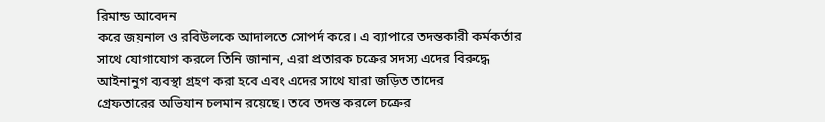রিমান্ড আবেদন
করে জয়নাল ও রবিউলকে আদালতে সোপর্দ করে। এ ব্যাপারে তদন্তকারী কর্মকর্তার
সাথে যোগাযোগ করলে তিনি জানান, এরা প্রতারক চক্রের সদস্য এদের বিরুদ্ধে
আইনানুগ ব্যবস্থা গ্রহণ করা হবে এবং এদের সাথে যারা জড়িত তাদের
গ্রেফতারের অভিযান চলমান রয়েছে। তবে তদন্ত করলে চক্রের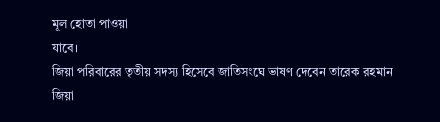মূল হোতা পাওয়া
যাবে।
জিয়া পরিবারের তৃতীয় সদস্য হিসেবে জাতিসংঘে ভাষণ দেবেন তারেক রহমান
জিয়া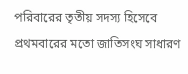পরিবারের তৃতীয় সদস্য হিসেবে প্রথমবারের মতো জাতিসংঘ সাধারণ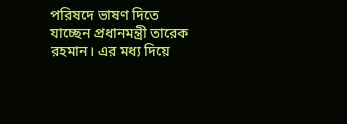পরিষদে ভাষণ দিতে যাচ্ছেন প্রধানমন্ত্রী তারেক রহমান। এর মধ্য দিয়ে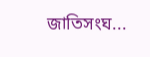জাতিসংঘ...